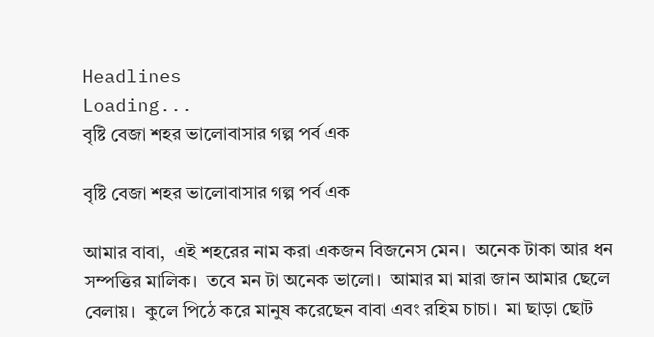Headlines
Loading...
বৃষ্টি বেজা শহর ভালোবাসার গল্প পর্ব এক

বৃষ্টি বেজা শহর ভালোবাসার গল্প পর্ব এক

আমার বাবা,  এই শহরের নাম করা একজন বিজনেস মেন।  অনেক টাকা আর ধন সম্পত্তির মালিক।  তবে মন টা অনেক ভালো।  আমার মা মারা জান আমার ছেলে বেলায়।  কুলে পিঠে করে মানুষ করেছেন বাবা এবং রহিম চাচা।  মা ছাড়া ছোট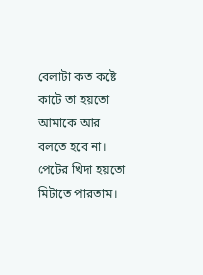বেলাটা কত কষ্টে কাটে তা হয়তো আমাকে আর বলতে হবে না।  পেটের খিদা হয়তো মিটাতে পারতাম।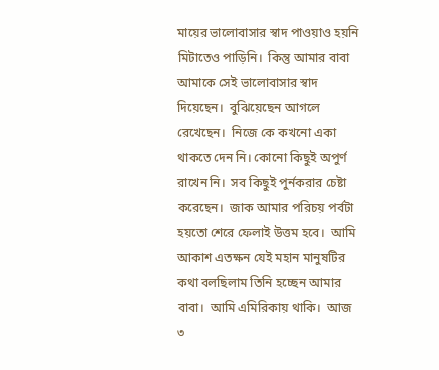মায়ের ভালোবাসার স্বাদ পাওয়াও হয়নি মিটাতেও পাড়িনি।  কিন্তু আমার বাবা আমাকে সেই ভালোবাসার স্বাদ দিয়েছেন।  বুঝিয়েছেন আগলে রেখেছেন।  নিজে কে কখনো একা থাকতে দেন নি। কোনো কিছুই অপুর্ণ রাখেন নি।  সব কিছুই পুর্নকরার চেষ্টা করেছেন।  জাক আমার পরিচয় পর্বটা হয়তো শেরে ফেলাই উত্তম হবে।  আমি আকাশ এতক্ষন যেই মহান মানুষটির কথা বলছিলাম তিনি হচ্ছেন আমার বাবা।  আমি এমিরিকায় থাকি।  আজ ৩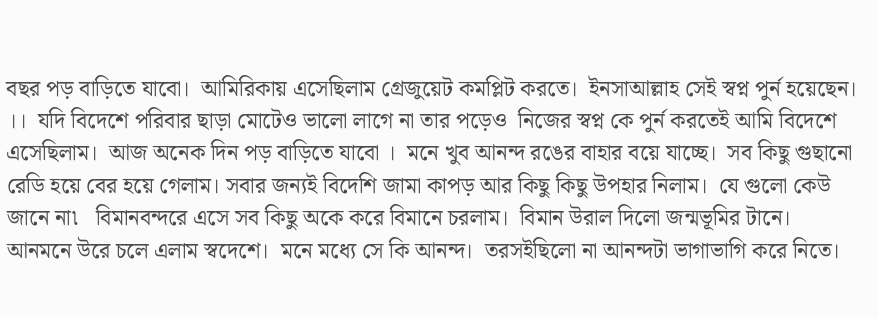বছর পড় বাড়িতে যাবো।  আমিরিকায় এসেছিলাম গ্রেজুয়েট কমপ্লিট করতে।  ইনসাআল্লাহ সেই স্বপ্ন পুর্ন হয়েছেন। ।।  যদি বিদেশে পরিবার ছাড়া মোটেও ভালো লাগে না তার পড়েও  নিজের স্বপ্ন কে পুর্ন করতেই আমি বিদেশে এসেছিলাম।  আজ অনেক দিন পড় বাড়িতে যাবো ।  মনে খুব আনন্দ রঙের বাহার বয়ে যাচ্ছে।  সব কিছু গুছানো রেডি হয়ে বের হয়ে গেলাম। সবার জন্যই বিদেশি জামা কাপড় আর কিছু কিছু উপহার নিলাম।  যে গুলো কেউ জানে না৷   বিমানবন্দরে এসে সব কিছু অকে করে বিমানে চরলাম।  বিমান উরাল দিলো জন্মভূমির টানে।  আনমনে উরে চলে এলাম স্বদেশে।  মনে মধ্যে সে কি আনন্দ।  তরসইছিলো না আনন্দটা ভাগাভাগি করে নিতে।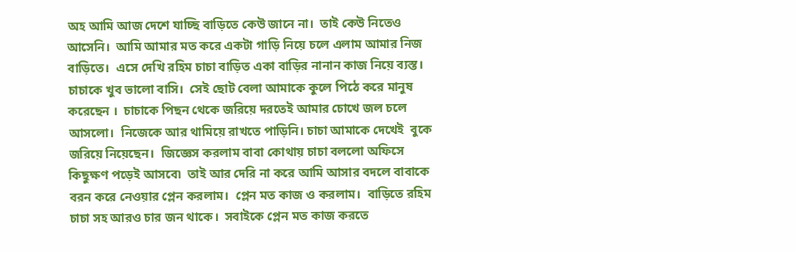অহ আমি আজ দেশে যাচ্ছি বাড়িতে কেউ জানে না।  তাই কেউ নিতেও আসেনি।  আমি আমার মত করে একটা গাড়ি নিয়ে চলে এলাম আমার নিজ বাড়িতে।  এসে দেখি রহিম চাচা বাড়িত একা বাড়ির নানান কাজ নিয়ে ব্যস্ত।  চাচাকে খুব ভালো বাসি।  সেই ছোট বেলা আমাকে কুলে পিঠে করে মানুষ করেছেন ।  চাচাকে পিছন থেকে জরিয়ে দরতেই আমার চোখে জল চলে আসলো।  নিজেকে আর থামিয়ে রাখতে পাড়িনি। চাচা আমাকে দেখেই  বুকে জরিয়ে নিয়েছেন।  জিজ্ঞেস করলাম বাবা কোথায় চাচা বললো অফিসে কিছুক্ষণ পড়েই আসবে৷  তাই আর দেরি না করে আমি আসার বদলে বাবাকে বরন করে নেওয়ার প্লেন করলাম।  প্লেন মত কাজ ও করলাম।  বাড়িতে রহিম চাচা সহ আরও চার জন থাকে।  সবাইকে প্লেন মত কাজ করতে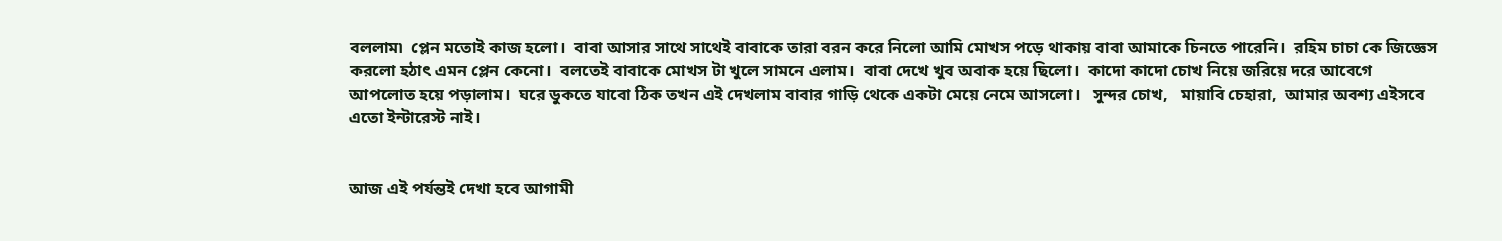বললাম৷  প্লেন মতোই কাজ হলো।  বাবা আসার সাথে সাথেই বাবাকে তারা বরন করে নিলো আমি মোখস পড়ে থাকায় বাবা আমাকে চিনতে পারেনি।  রহিম চাচা কে জিজ্ঞেস করলো হঠাৎ এমন প্লেন কেনো।  বলতেই বাবাকে মোখস টা খুলে সামনে এলাম।  বাবা দেখে খুব অবাক হয়ে ছিলো।  কাদো কাদো চোখ নিয়ে জরিয়ে দরে আবেগে আপলোত হয়ে পড়ালাম।  ঘরে ডুকতে যাবো ঠিক তখন এই দেখলাম বাবার গাড়ি থেকে একটা মেয়ে নেমে আসলো।   সুন্দর চোখ,   মায়াবি চেহারা,  আমার অবশ্য এইসবে এতো ইন্টারেস্ট নাই।


আজ এই পর্যন্তই দেখা হবে আগামী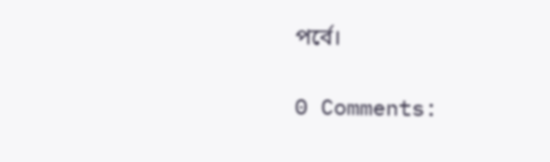পর্বে।

0 Comments: